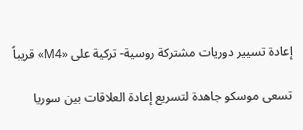إعادة تسيير دوريات مشتركة روسية- تركية على «M4» قريباً

تسعى موسكو جاهدة لتسريع إعادة العلاقات بين سوريا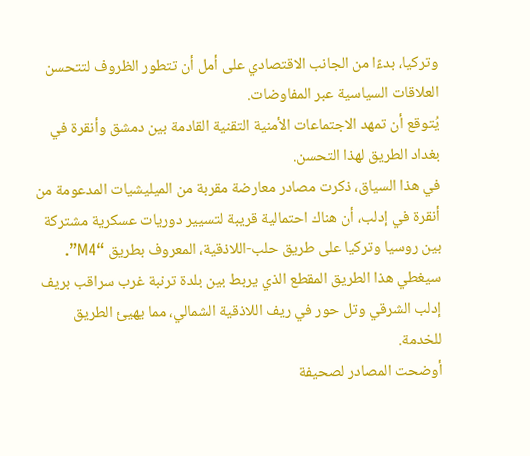وتركيا، بدءًا من الجانب الاقتصادي على أمل أن تتطور الظروف لتتحسن العلاقات السياسية عبر المفاوضات.
يُتوقع أن تمهد الاجتماعات الأمنية التقنية القادمة بين دمشق وأنقرة في بغداد الطريق لهذا التحسن.
في هذا السياق، ذكرت مصادر معارضة مقربة من الميليشيات المدعومة من أنقرة في إدلب، أن هناك احتمالية قريبة لتسيير دوريات عسكرية مشتركة بين روسيا وتركيا على طريق حلب-اللاذقية، المعروف بطريق “M4”.
سيغطي هذا الطريق المقطع الذي يربط بين بلدة ترنبة غرب سراقب بريف إدلب الشرقي وتل حور في ريف اللاذقية الشمالي، مما يهيئ الطريق للخدمة.
أوضحت المصادر لصحيفة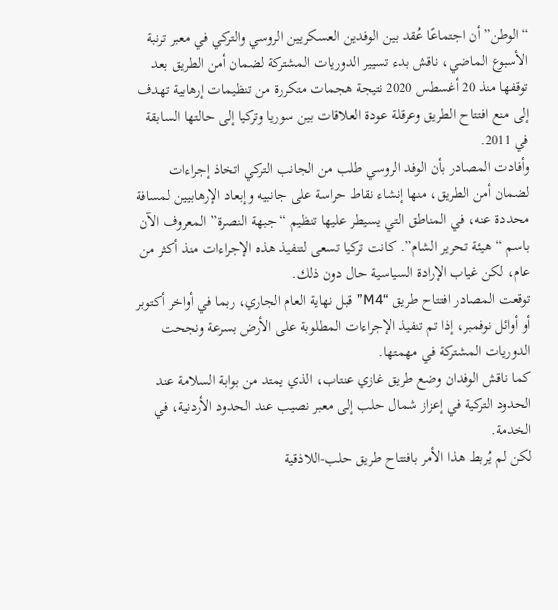“الوطن” أن اجتماعًا عُقد بين الوفدين العسكريين الروسي والتركي في معبر ترنبة الأسبوع الماضي، ناقش بدء تسيير الدوريات المشتركة لضمان أمن الطريق بعد توقفها منذ 20 أغسطس 2020 نتيجة هجمات متكررة من تنظيمات إرهابية تهدف إلى منع افتتاح الطريق وعرقلة عودة العلاقات بين سوريا وتركيا إلى حالتها السابقة في 2011.
وأفادت المصادر بأن الوفد الروسي طلب من الجانب التركي اتخاذ إجراءات لضمان أمن الطريق، منها إنشاء نقاط حراسة على جانبيه وإبعاد الإرهابيين لمسافة محددة عنه، في المناطق التي يسيطر عليها تنظيم “جبهة النصرة” المعروف الآن باسم “هيئة تحرير الشام”. كانت تركيا تسعى لتنفيذ هذه الإجراءات منذ أكثر من عام، لكن غياب الإرادة السياسية حال دون ذلك.
توقعت المصادر افتتاح طريق “M4” قبل نهاية العام الجاري، ربما في أواخر أكتوبر أو أوائل نوفمبر، إذا تم تنفيذ الإجراءات المطلوبة على الأرض بسرعة ونجحت الدوريات المشتركة في مهمتها.
كما ناقش الوفدان وضع طريق غازي عنتاب، الذي يمتد من بوابة السلامة عند الحدود التركية في إعزاز شمال حلب إلى معبر نصيب عند الحدود الأردنية، في الخدمة.
لكن لم يُربط هذا الأمر بافتتاح طريق حلب-اللاذقية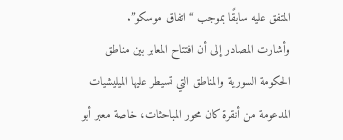المتفق عليه سابقًا بموجب “اتفاق موسكو”.
وأشارت المصادر إلى أن افتتاح المعابر بين مناطق الحكومة السورية والمناطق التي تسيطر عليها الميليشيات المدعومة من أنقرة كان محور المباحثات، خاصة معبر أبو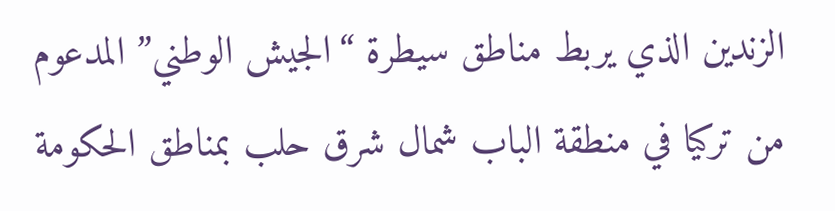الزندين الذي يربط مناطق سيطرة “الجيش الوطني” المدعوم من تركيا في منطقة الباب شمال شرق حلب بمناطق الحكومة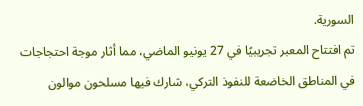السورية.
تم افتتاح المعبر تجريبيًا في 27 يونيو الماضي، مما أثار موجة احتجاجات في المناطق الخاضعة للنفوذ التركي، شارك فيها مسلحون موالون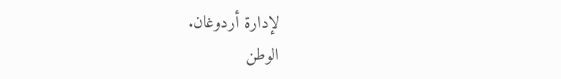لإدارة أردوغان.
الوطن